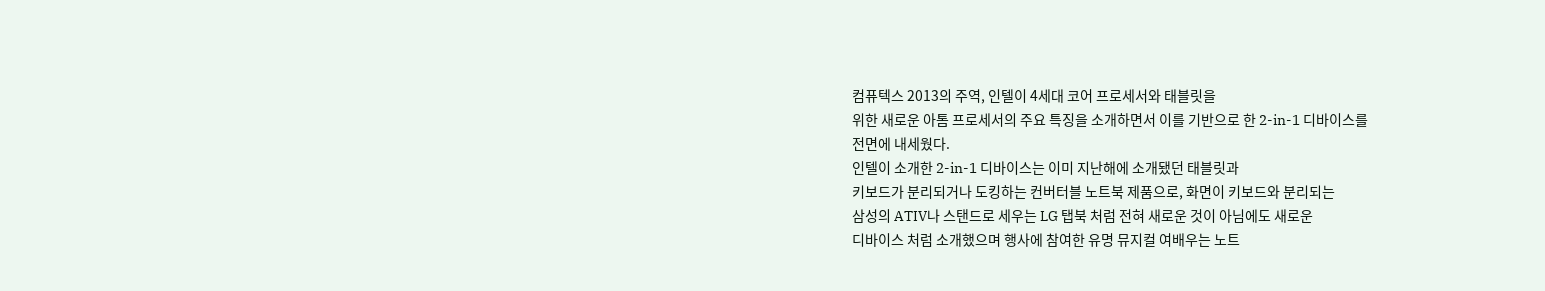컴퓨텍스 2013의 주역, 인텔이 4세대 코어 프로세서와 태블릿을
위한 새로운 아톰 프로세서의 주요 특징을 소개하면서 이를 기반으로 한 2-in-1 디바이스를
전면에 내세웠다.
인텔이 소개한 2-in-1 디바이스는 이미 지난해에 소개됐던 태블릿과
키보드가 분리되거나 도킹하는 컨버터블 노트북 제품으로, 화면이 키보드와 분리되는
삼성의 ATIV나 스탠드로 세우는 LG 탭북 처럼 전혀 새로운 것이 아님에도 새로운
디바이스 처럼 소개했으며 행사에 참여한 유명 뮤지컬 여배우는 노트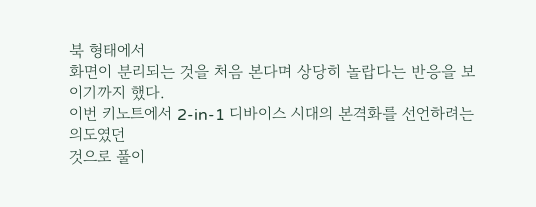북 형태에서
화면이 분리되는 것을 처음 본다며 상당히 놀랍다는 반응을 보이기까지 했다.
이번 키노트에서 2-in-1 디바이스 시대의 본격화를 선언하려는 의도였던
것으로 풀이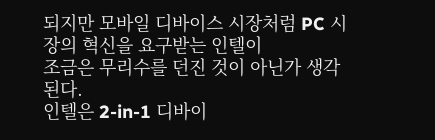되지만 모바일 디바이스 시장처럼 PC 시장의 혁신을 요구받는 인텔이
조금은 무리수를 던진 것이 아닌가 생각된다.
인텔은 2-in-1 디바이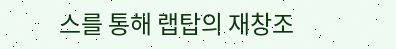스를 통해 랩탑의 재창조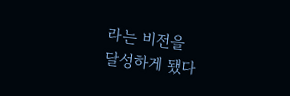라는 비전을
달성하게 됐다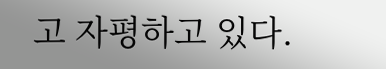고 자평하고 있다.